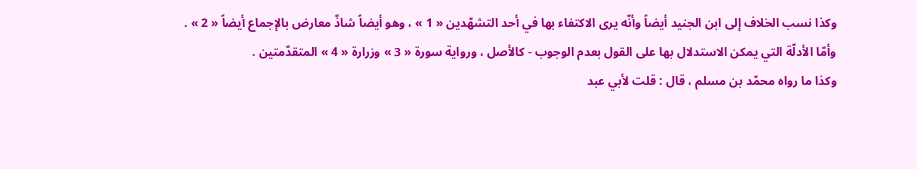وكذا نسب الخلاف إلى ابن الجنيد أيضاً وأنّه يرى الاكتفاء بها في أحد التشهّدين « 1 » ، وهو أيضاً شاذّ معارض بالإجماع أيضاً « 2 » .
وأمّا الأدلّة التي يمكن الاستدلال بها على القول بعدم الوجوب - كالأصل ، ورواية سورة « 3 » وزرارة « 4 » المتقدّمتين .
وكذا ما رواه محمّد بن مسلم ، قال : قلت لأبي عبد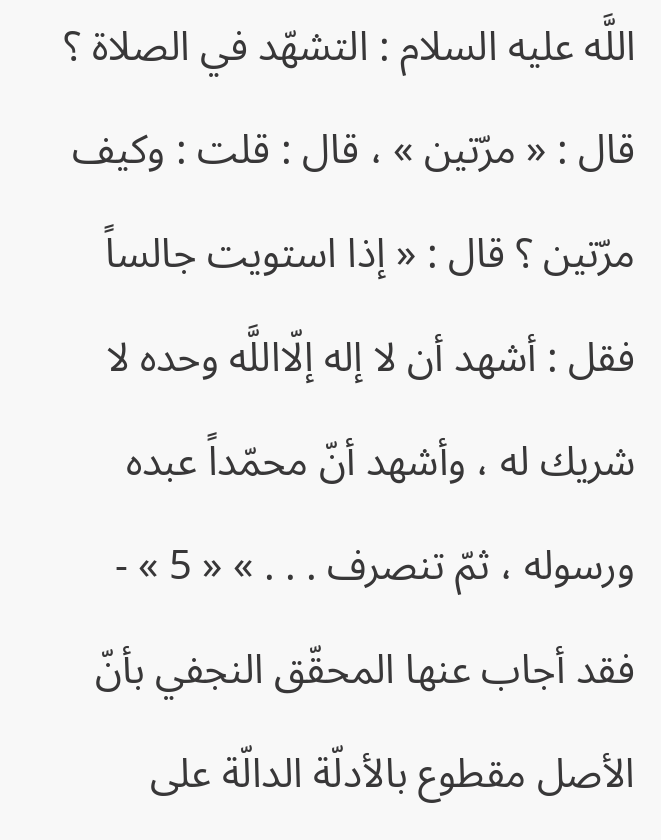اللَّه عليه السلام : التشهّد في الصلاة ؟ قال : « مرّتين » ، قال : قلت : وكيف مرّتين ؟ قال : « إذا استويت جالساً فقل : أشهد أن لا إله إلّااللَّه وحده لا شريك له ، وأشهد أنّ محمّداً عبده ورسوله ، ثمّ تنصرف . . . » « 5 » - فقد أجاب عنها المحقّق النجفي بأنّ الأصل مقطوع بالأدلّة الدالّة على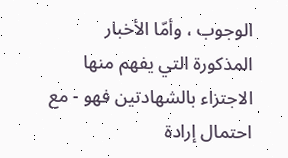الوجوب ، وأمّا الأخبار المذكورة التي يفهم منها الاجتزاء بالشهادتين فهو - مع احتمال إرادة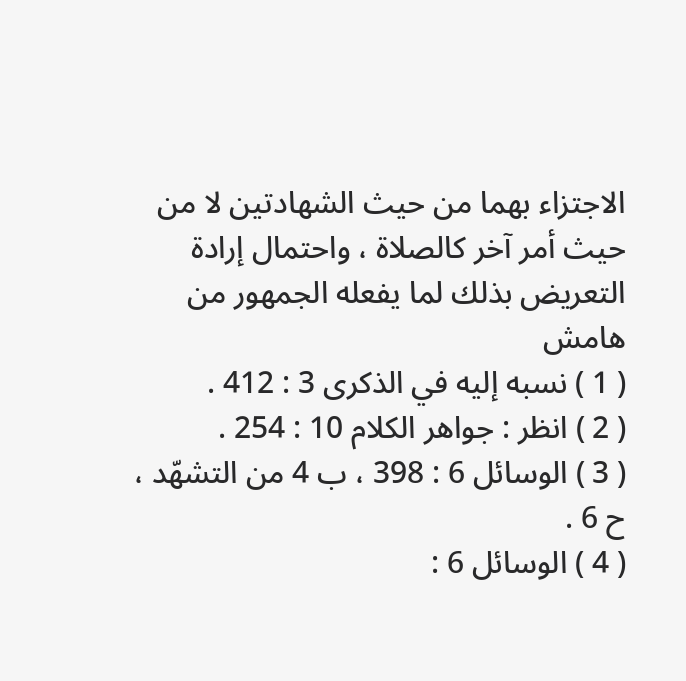الاجتزاء بهما من حيث الشهادتين لا من حيث أمر آخر كالصلاة ، واحتمال إرادة التعريض بذلك لما يفعله الجمهور من
هامش
( 1 ) نسبه إليه في الذكرى 3 : 412 .
( 2 ) انظر : جواهر الكلام 10 : 254 .
( 3 ) الوسائل 6 : 398 ، ب 4 من التشهّد ، ح 6 .
( 4 ) الوسائل 6 :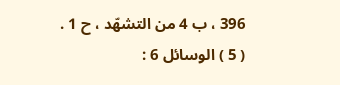396 ، ب 4 من التشهّد ، ح 1 .
( 5 ) الوسائل 6 :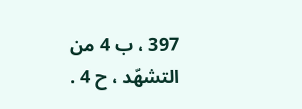397 ، ب 4 من التشهّد ، ح 4 .